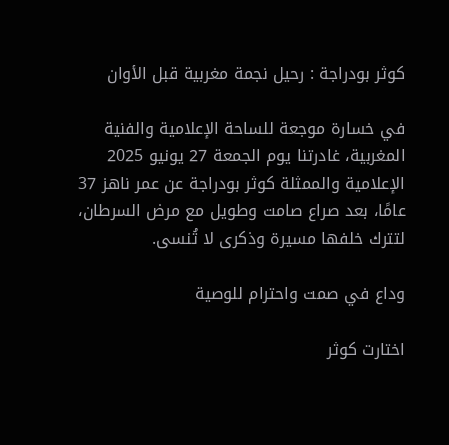كوثر بودراجة : رحيل نجمة مغربية قبل الأوان

في خسارة موجعة للساحة الإعلامية والفنية المغربية، غادرتنا يوم الجمعة 27 يونيو 2025 الإعلامية والممثلة كوثر بودراجة عن عمر ناهز 37 عامًا، بعد صراع صامت وطويل مع مرض السرطان، لتترك خلفها مسيرة وذكرى لا تُنسى.

وداع في صمت واحترام للوصية

اختارت كوثر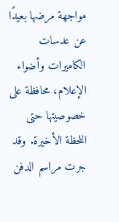مواجهة مرضها بعيدًا عن عدسات الكاميرات وأضواء الإعلام، محافظة على خصوصيتها حتى اللحظة الأخيرة. وقد جرت مراسم الدفن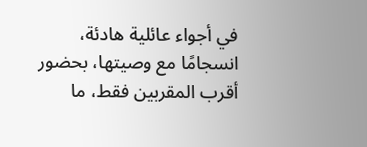في أجواء عائلية هادئة، انسجامًا مع وصيتها، بحضور أقرب المقربين فقط، ما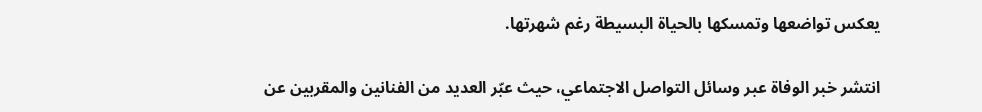يعكس تواضعها وتمسكها بالحياة البسيطة رغم شهرتها.

انتشر خبر الوفاة عبر وسائل التواصل الاجتماعي، حيث عبّر العديد من الفنانين والمقربين عن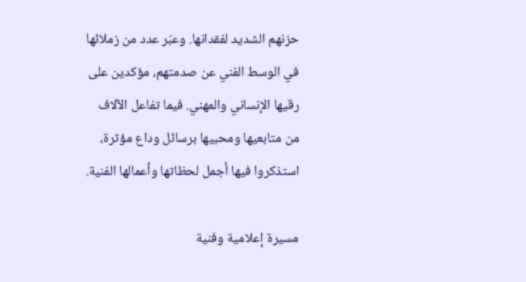حزنهم الشديد لفقدانها. وعبّر عدد من زملائها في الوسط الفني عن صدمتهم، مؤكدين على رقيها الإنساني والمهني. فيما تفاعل الآلاف من متابعيها ومحبيها برسائل وداع مؤثرة، استذكروا فيها أجمل لحظاتها وأعمالها الفنية.

مسيرة إعلامية وفنية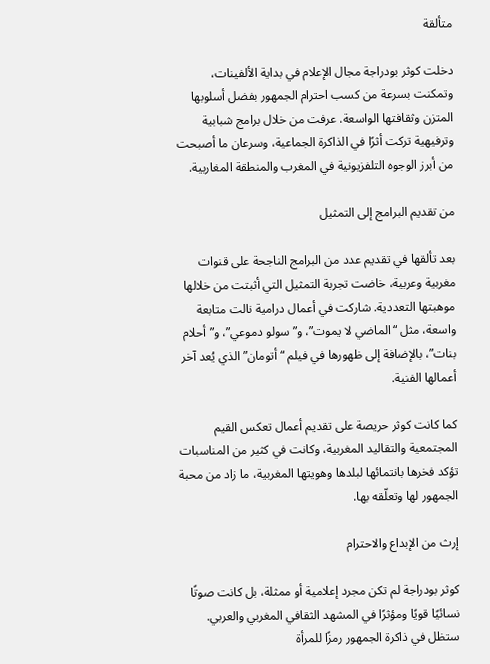متألقة

دخلت كوثر بودراجة مجال الإعلام في بداية الألفينات، وتمكنت بسرعة من كسب احترام الجمهور بفضل أسلوبها المتزن وثقافتها الواسعة. عرفت من خلال برامج شبابية وترفيهية تركت أثرًا في الذاكرة الجماعية، وسرعان ما أصبحت من أبرز الوجوه التلفزيونية في المغرب والمنطقة المغاربية.

من تقديم البرامج إلى التمثيل

بعد تألقها في تقديم عدد من البرامج الناجحة على قنوات مغربية وعربية، خاضت تجربة التمثيل التي أثبتت من خلالها موهبتها التعددية. شاركت في أعمال درامية نالت متابعة واسعة، مثل “الماضي لا يموت”، و”سولو دموعي”، و”أحلام بنات”، بالإضافة إلى ظهورها في فيلم “أتومان” الذي يُعد آخر أعمالها الفنية.

كما كانت كوثر حريصة على تقديم أعمال تعكس القيم المجتمعية والتقاليد المغربية، وكانت في كثير من المناسبات تؤكد فخرها بانتمائها لبلدها وهويتها المغربية، ما زاد من محبة الجمهور لها وتعلّقه بها.

إرث من الإبداع والاحترام

كوثر بودراجة لم تكن مجرد إعلامية أو ممثلة، بل كانت صوتًا نسائيًا قويًا ومؤثرًا في المشهد الثقافي المغربي والعربي. ستظل في ذاكرة الجمهور رمزًا للمرأة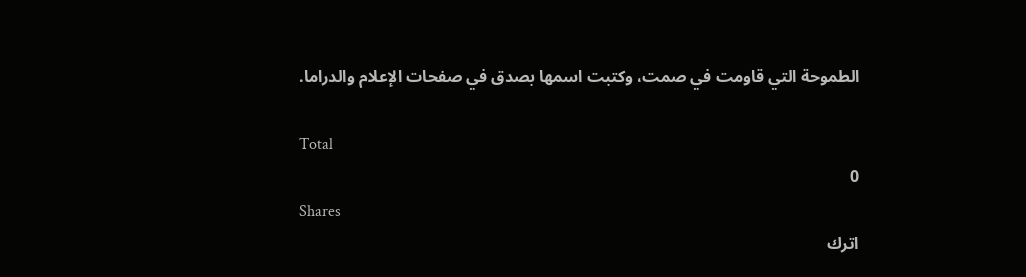الطموحة التي قاومت في صمت، وكتبت اسمها بصدق في صفحات الإعلام والدراما.

Total
0
Shares
اترك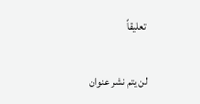تعليقاً

لن يتم نشر عنوان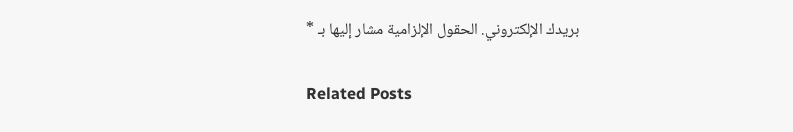بريدك الإلكتروني. الحقول الإلزامية مشار إليها بـ *

Related Posts